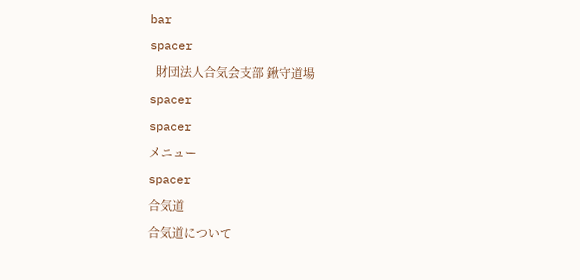bar
spacer
  財団法人合気会支部 鍬守道場
spacer
spacer
メニュー
spacer
合気道
合気道について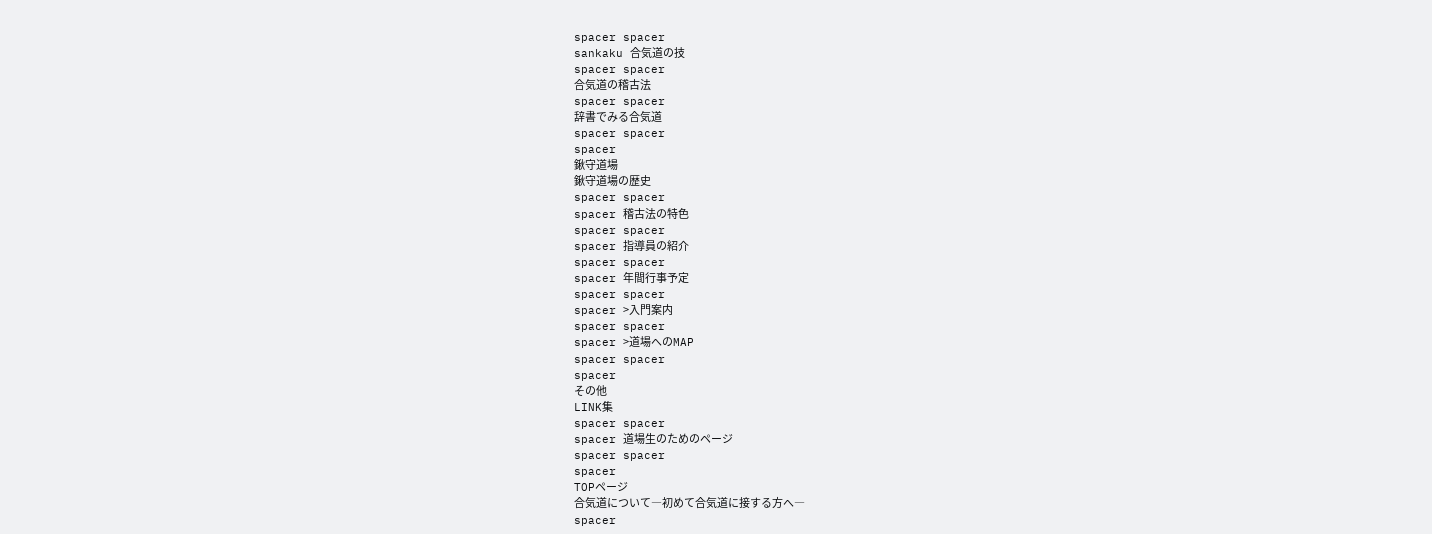spacer spacer
sankaku 合気道の技
spacer spacer
合気道の稽古法
spacer spacer
辞書でみる合気道
spacer spacer
spacer
鍬守道場
鍬守道場の歴史
spacer spacer
spacer 稽古法の特色
spacer spacer
spacer 指導員の紹介
spacer spacer
spacer 年間行事予定
spacer spacer
spacer >入門案内
spacer spacer
spacer >道場へのMAP
spacer spacer
spacer
その他
LINK集
spacer spacer
spacer 道場生のためのページ
spacer spacer
spacer
TOPページ
合気道について―初めて合気道に接する方へ―
spacer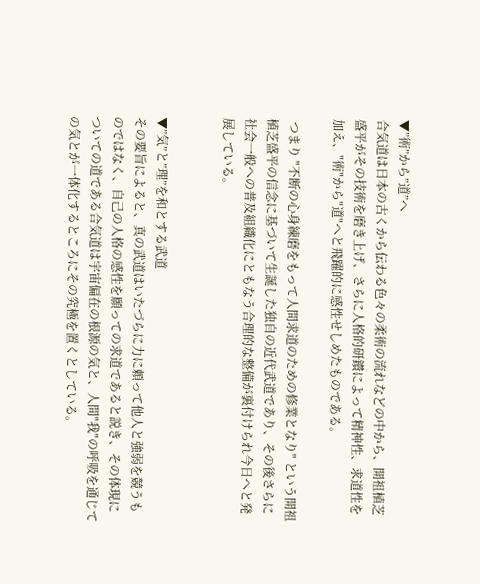▼”術”から”道”へ
合気道は日本の古くから伝わる色々の柔術の流れなどの中から、開祖植芝盛平がその技術を磨き上げ、さらに人格的研鑚によって精神性、求道性を加え、"術"から"道"へと飛躍的に感性せしめたものである。

 つまり "不断の心身練磨をもって人間求道のための修業となり" という開祖植芝盛平の信念に基づいて生誕した独自の近代武道であり、その後さらに社会一般への普及組織化にともなう合理的な整備が裏付けられ今日へと発展している。


▼”気”と”理”を和とする武道
その要旨によると、真の武道はいたづらに力に頼って他人と強弱を競うものではなく、自己の人格の感性を願っての求道であると説き、その体現についての道である合気道は宇宙偏在の根源の気と、人間"我"の呼吸を通じての気とが一体化するところにその究極を置くとしている。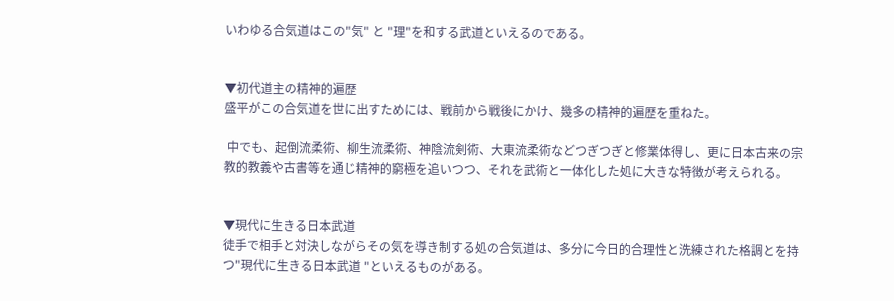いわゆる合気道はこの"気" と "理"を和する武道といえるのである。


▼初代道主の精神的遍歴
盛平がこの合気道を世に出すためには、戦前から戦後にかけ、幾多の精神的遍歴を重ねた。

 中でも、起倒流柔術、柳生流柔術、神陰流剣術、大東流柔術などつぎつぎと修業体得し、更に日本古来の宗教的教義や古書等を通じ精神的窮極を追いつつ、それを武術と一体化した処に大きな特徴が考えられる。


▼現代に生きる日本武道
徒手で相手と対決しながらその気を導き制する処の合気道は、多分に今日的合理性と洗練された格調とを持つ"現代に生きる日本武道 "といえるものがある。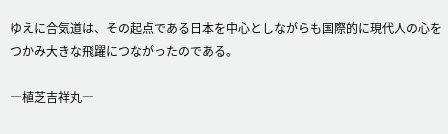ゆえに合気道は、その起点である日本を中心としながらも国際的に現代人の心をつかみ大きな飛躍につながったのである。

―植芝吉祥丸―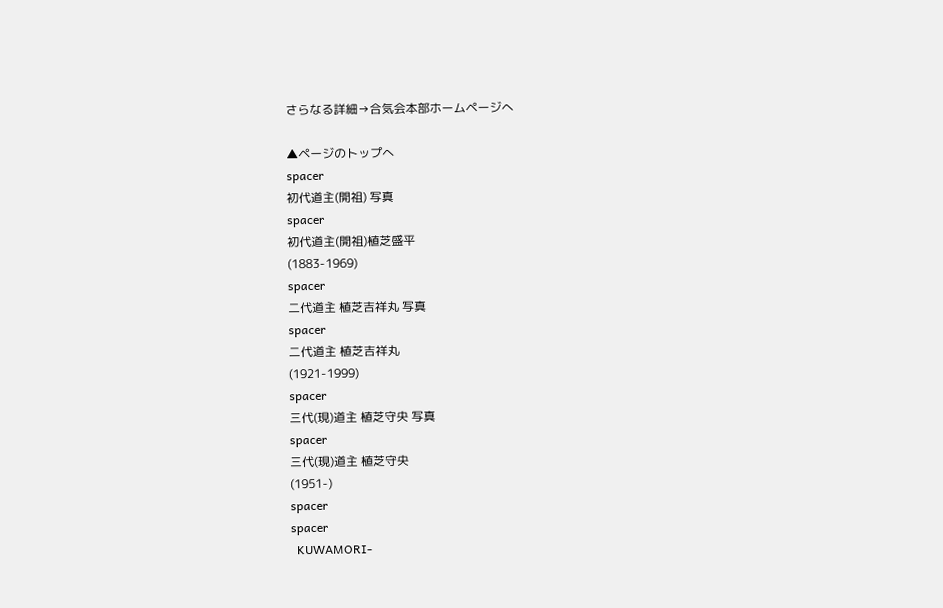さらなる詳細→合気会本部ホームページへ

▲ページのトップへ
spacer
初代道主(開祖) 写真
spacer
初代道主(開祖)植芝盛平
(1883-1969)
spacer
二代道主 植芝吉祥丸 写真
spacer
二代道主 植芝吉祥丸
(1921-1999)
spacer
三代(現)道主 植芝守央 写真
spacer
三代(現)道主 植芝守央
(1951-)
spacer
spacer
  KUWAMORI-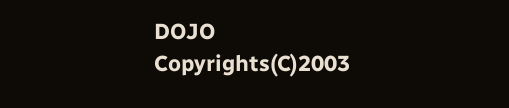DOJO
Copyrights(C)2003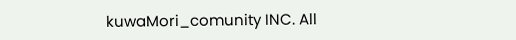kuwaMori_comunity INC. All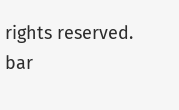rights reserved.
bar